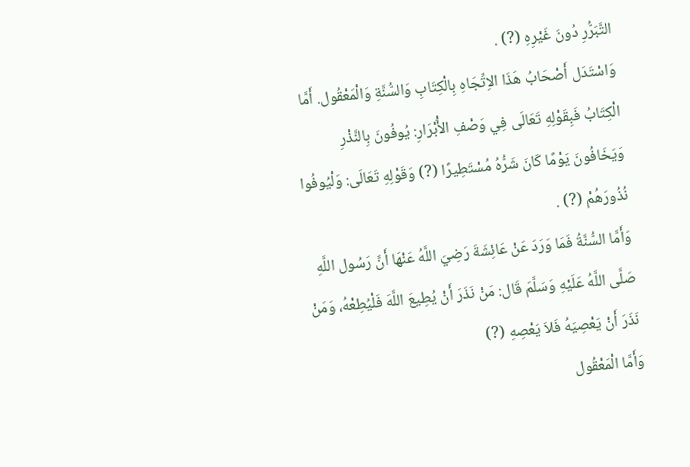التَّبَرُّرِ دُونَ غَيْرِهِ (?) .
وَاسْتَدَل أَصْحَابُ هَذَا الاِتِّجَاهِ بِالْكِتَابِ وَالسُّنَّةِ وَالْمَعْقُول. أَمَّا الْكِتَابُ فَبِقَوْلِهِ تَعَالَى فِي وَصْفِ الأَْبْرَارِ: يُوفُونَ بِالنَّذْرِ وَيَخَافُونَ يَوْمًا كَانَ شَرُّهُ مُسْتَطِيرًا (?) وَقَوْلِهِ تَعَالَى: وَلْيُوفُوا نُذُورَهُمْ (?) .
وَأَمَّا السُّنَّةُ فَمَا وَرَدَ عَنْ عَائِشَةَ رَضِيَ اللَّهُ عَنْهَا أَنَّ رَسُول اللَّهِ صَلَّى اللَّهُ عَلَيْهِ وَسَلَّمَ قَال: مَنْ نَذَرَ أَنْ يُطِيعَ اللَّهَ فَلْيُطِعْهُ، وَمَنْ نَذَرَ أَنْ يَعْصِيَهُ فَلاَ يَعْصِهِ (?)
وَأَمَّا الْمَعْقُول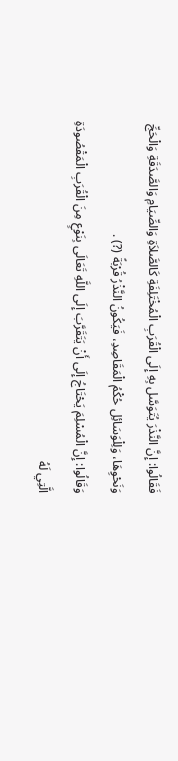فَقَالُوا: إِنَّ النَّذْرَ يُتَوَسَّل بِهِ إِلَى الْقُرَبِ الْمُخْتَلِفَةِ كَالصَّلاَةِ وَالصِّيَامِ وَالصَّدَقَةِ وَالْحَجِّ وَنَحْوِهَا، وَلِلْوَسَائِل حُكْمُ الْمَقَاصِدِ، فَيَكُونُ النَّذْرُ قُرْبَةً (?) .
وَقَالُوا: إِنَّ الْمُسْلِمَ يَحْتَاجُ إِلَى أَنْ يَتَقَرَّبَ إِلَى اللَّهِ تَعَالَى بِنَوْعٍ مِنَ الْقُرَبِ الْمَقْصُودَةِ الَّتِي لَهُ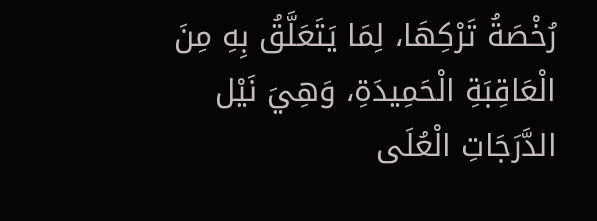رُخْصَةُ تَرْكِهَا، لِمَا يَتَعَلَّقُ بِهِ مِنَ الْعَاقِبَةِ الْحَمِيدَةِ، وَهِيَ نَيْل الدَّرَجَاتِ الْعُلَى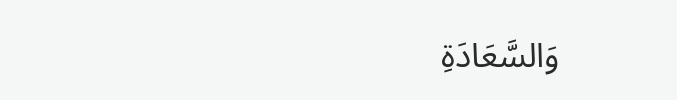وَالسَّعَادَةِ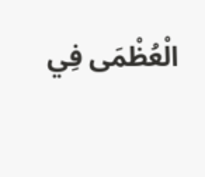الْعُظْمَى فِي